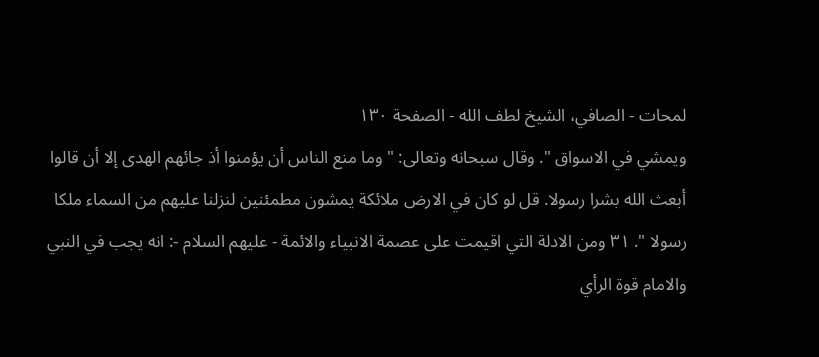لمحات - الصافي، الشيخ لطف الله - الصفحة ١٣٠
ويمشي في الاسواق ". وقال سبحانه وتعالى: " وما منع الناس أن يؤمنوا أذ جائهم الهدى إلا أن قالوا أبعث الله بشرا رسولا. قل لو كان في الارض ملائكة يمشون مطمئنين لنزلنا عليهم من السماء ملكا رسولا ". ٣١ ومن الادلة التي اقيمت على عصمة الانبياء والائمة - عليهم السلام -: انه يجب في النبي والامام قوة الرأي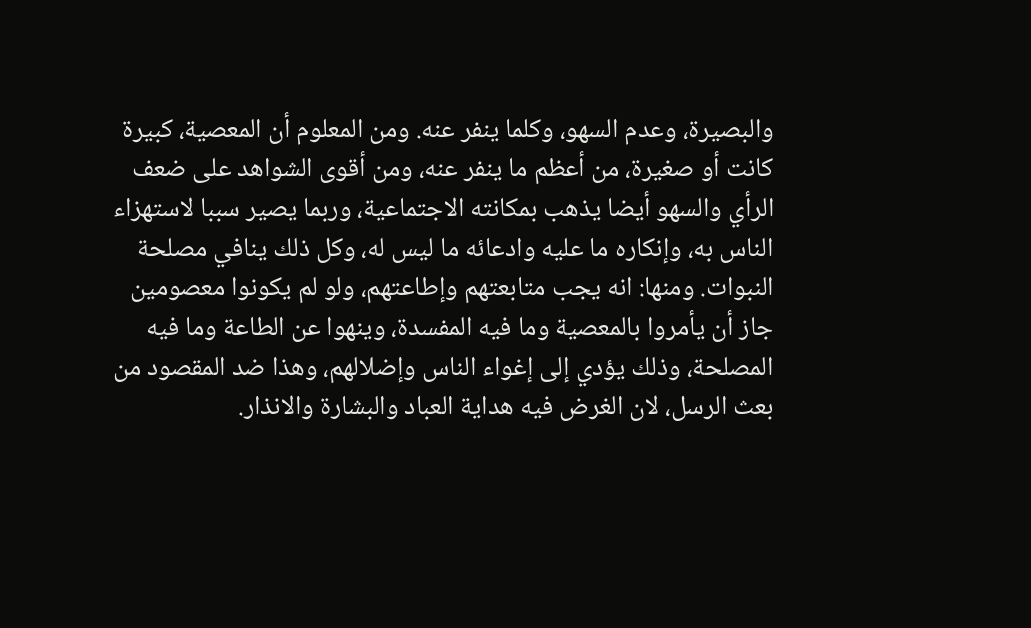والبصيرة، وعدم السهو، وكلما ينفر عنه. ومن المعلوم أن المعصية، كبيرة كانت أو صغيرة، من أعظم ما ينفر عنه، ومن أقوى الشواهد على ضعف الرأي والسهو أيضا يذهب بمكانته الاجتماعية، وربما يصير سببا لاستهزاء الناس به، وإنكاره ما عليه وادعائه ما ليس له، وكل ذلك ينافي مصلحة النبوات. ومنها: انه يجب متابعتهم وإطاعتهم، ولو لم يكونوا معصومين جاز أن يأمروا بالمعصية وما فيه المفسدة، وينهوا عن الطاعة وما فيه المصلحة، وذلك يؤدي إلى إغواء الناس وإضلالهم، وهذا ضد المقصود من بعث الرسل، لان الغرض فيه هداية العباد والبشارة والانذار.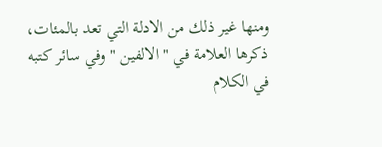ومنها غير ذلك من الادلة التي تعد بالمئات، ذكرها العلامة في " الالفين " وفي سائر كتبه في الكلام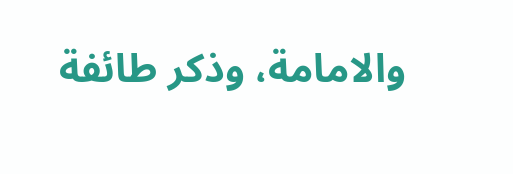والامامة، وذكر طائفة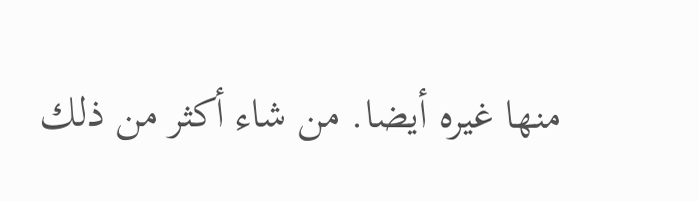منها غيره أيضا. من شاء أكثر من ذلك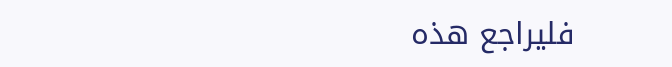فليراجع هذه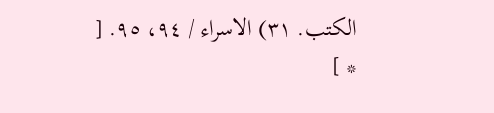الكتب. ٣١) الاسراء / ٩٤، ٩٥. [ * ]